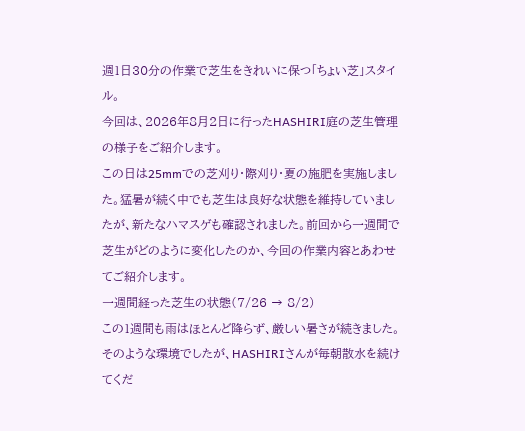週1日30分の作業で芝生をきれいに保つ「ちょい芝」スタイル。
今回は、2026年8月2日に行ったHASHIRI庭の芝生管理の様子をご紹介します。
この日は25mmでの芝刈り・際刈り・夏の施肥を実施しました。猛暑が続く中でも芝生は良好な状態を維持していましたが、新たなハマスゲも確認されました。前回から一週間で芝生がどのように変化したのか、今回の作業内容とあわせてご紹介します。
一週間経った芝生の状態(7/26 → 8/2)
この1週間も雨はほとんど降らず、厳しい暑さが続きました。
そのような環境でしたが、HASHIRIさんが毎朝散水を続けてくだ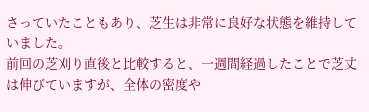さっていたこともあり、芝生は非常に良好な状態を維持していました。
前回の芝刈り直後と比較すると、一週間経過したことで芝丈は伸びていますが、全体の密度や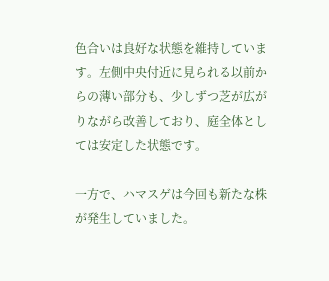色合いは良好な状態を維持しています。左側中央付近に見られる以前からの薄い部分も、少しずつ芝が広がりながら改善しており、庭全体としては安定した状態です。

一方で、ハマスゲは今回も新たな株が発生していました。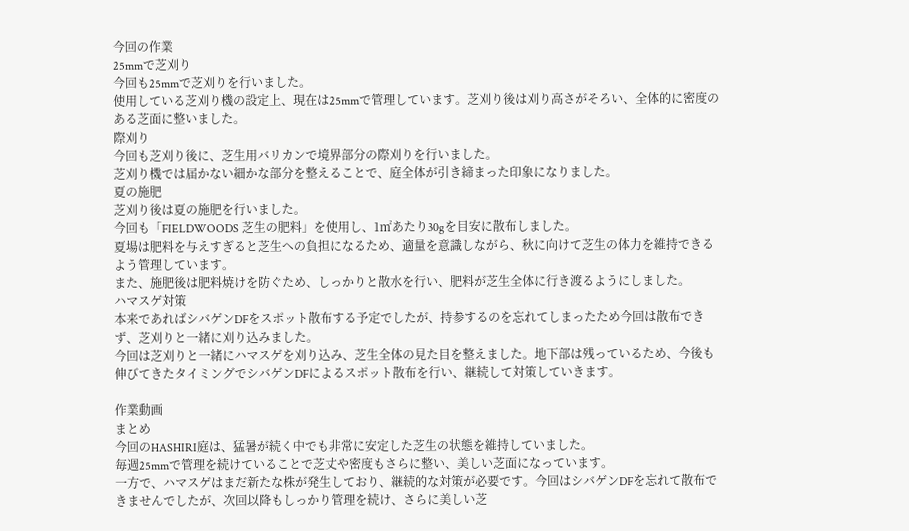今回の作業
25mmで芝刈り
今回も25mmで芝刈りを行いました。
使用している芝刈り機の設定上、現在は25mmで管理しています。芝刈り後は刈り高さがそろい、全体的に密度のある芝面に整いました。
際刈り
今回も芝刈り後に、芝生用バリカンで境界部分の際刈りを行いました。
芝刈り機では届かない細かな部分を整えることで、庭全体が引き締まった印象になりました。
夏の施肥
芝刈り後は夏の施肥を行いました。
今回も「FIELDWOODS 芝生の肥料」を使用し、1㎡あたり30gを目安に散布しました。
夏場は肥料を与えすぎると芝生への負担になるため、適量を意識しながら、秋に向けて芝生の体力を維持できるよう管理しています。
また、施肥後は肥料焼けを防ぐため、しっかりと散水を行い、肥料が芝生全体に行き渡るようにしました。
ハマスゲ対策
本来であればシバゲンDFをスポット散布する予定でしたが、持参するのを忘れてしまったため今回は散布できず、芝刈りと一緒に刈り込みました。
今回は芝刈りと一緒にハマスゲを刈り込み、芝生全体の見た目を整えました。地下部は残っているため、今後も伸びてきたタイミングでシバゲンDFによるスポット散布を行い、継続して対策していきます。

作業動画
まとめ
今回のHASHIRI庭は、猛暑が続く中でも非常に安定した芝生の状態を維持していました。
毎週25mmで管理を続けていることで芝丈や密度もさらに整い、美しい芝面になっています。
一方で、ハマスゲはまだ新たな株が発生しており、継続的な対策が必要です。今回はシバゲンDFを忘れて散布できませんでしたが、次回以降もしっかり管理を続け、さらに美しい芝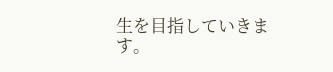生を目指していきます。